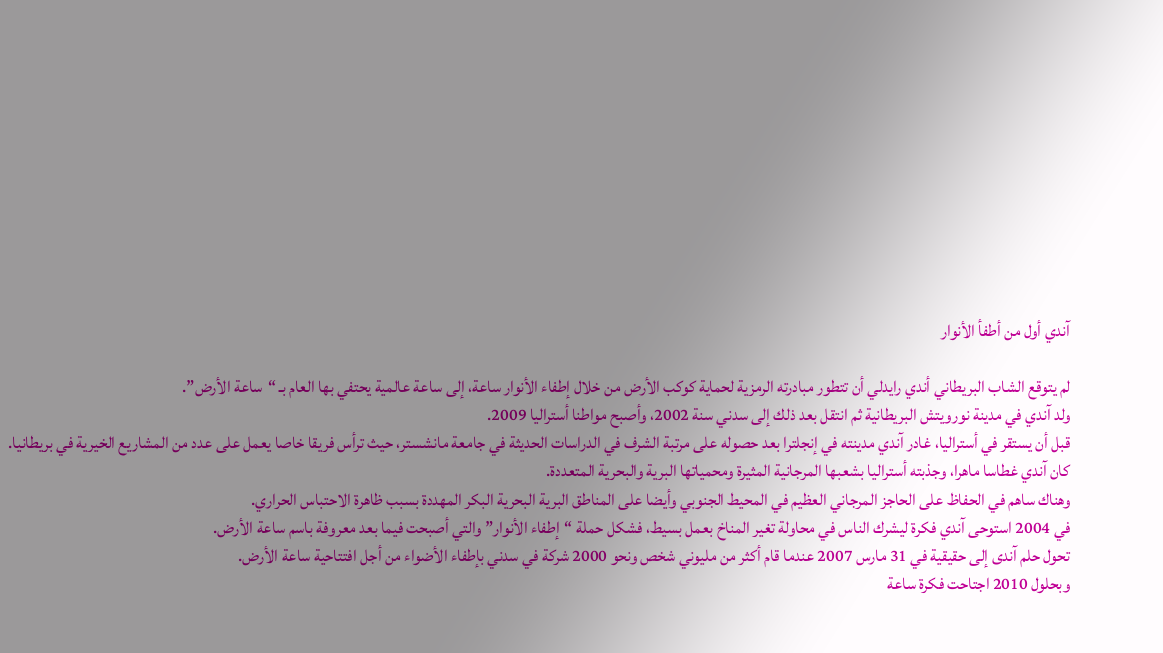آندي أول من أطفأ الأنوار

لم يتوقع الشاب البريطاني أندي رايدلي أن تتطور مبادرته الرمزية لحماية كوكب الأرض من خلال إطفاء الأنوار ساعة، إلى ساعة عالمية يحتفي بها العام بـ “ساعة الأرض”.
ولد آندي في مدينة نورويتش البريطانية ثم انتقل بعد ذلك إلى سدني سنة 2002، وأصبح مواطنا أستراليا 2009.
قبل أن يستقر في أستراليا، غادر آندي مدينته في إنجلترا بعد حصوله على مرتبة الشرف في الدراسات الحديثة في جامعة مانشستر، حيث ترأس فريقا خاصا يعمل على عدد من المشاريع الخيرية في بريطانيا.
كان آندي غطاسا ماهرا، وجذبته أستراليا بشعبها المرجانية المثيرة ومحمياتها البرية والبحرية المتعددة.
وهناك ساهم في الحفاظ على الحاجز المرجاني العظيم في المحيط الجنوبي وأيضا على المناطق البرية البحرية البكر المهددة بسبب ظاهرة الاحتباس الحراري.
في 2004 استوحى آندي فكرة ليشرك الناس في محاولة تغير المناخ بعمل بسيط، فشكل حملة “إطفاء الأنوار” والتي أصبحت فيما بعد معروفة باسم ساعة الأرض.
تحول حلم آندى إلى حقيقية في 31 مارس 2007 عندما قام أكثر من مليوني شخص ونحو 2000 شركة في سدني بإطفاء الأضواء من أجل افتتاحية ساعة الأرض.
وبحلول 2010 اجتاحت فكرة ساعة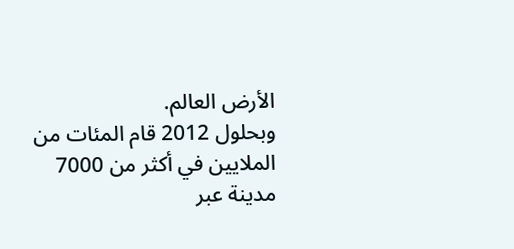الأرض العالم.
وبحلول 2012 قام المئات من الملايين في أكثر من 7000 مدينة عبر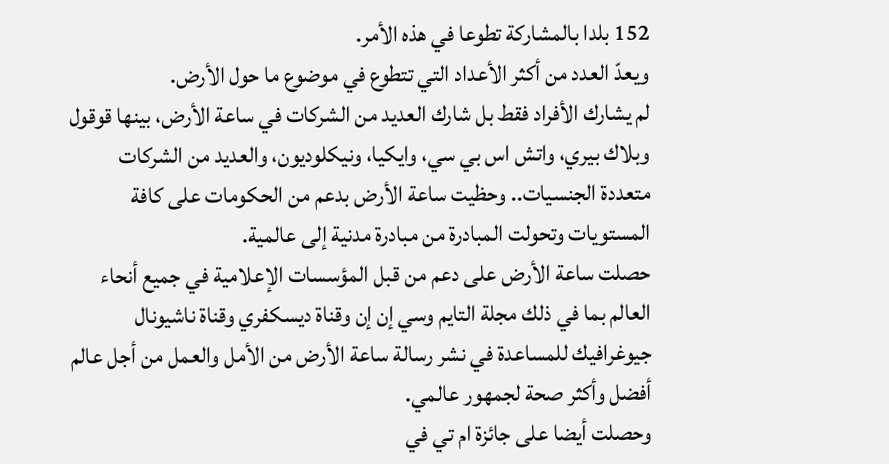152 بلدا بالمشاركة تطوعا في هذه الأمر.
ويعدّ العدد من أكثر الأعداد التي تتطوع في موضوع ما حول الأرض.
لم يشارك الأفراد فقط بل شارك العديد من الشركات في ساعة الأرض، بينها قوقول وبلاك بيري، واتش اس بي سي، وايكيا، ونيكلوديون، والعديد من الشركات متعددة الجنسيات.. وحظيت ساعة الأرض بدعم من الحكومات على كافة المستويات وتحولت المبادرة من مبادرة مدنية إلى عالمية.
حصلت ساعة الأرض على دعم من قبل المؤسسات الإعلامية في جميع أنحاء العالم بما في ذلك مجلة التايم وسي إن إن وقناة ديسكفري وقناة ناشيونال جيوغرافيك للمساعدة في نشر رسالة ساعة الأرض من الأمل والعمل من أجل عالم أفضل وأكثر صحة لجمهور عالمي.
وحصلت أيضا على جائزة ام تي في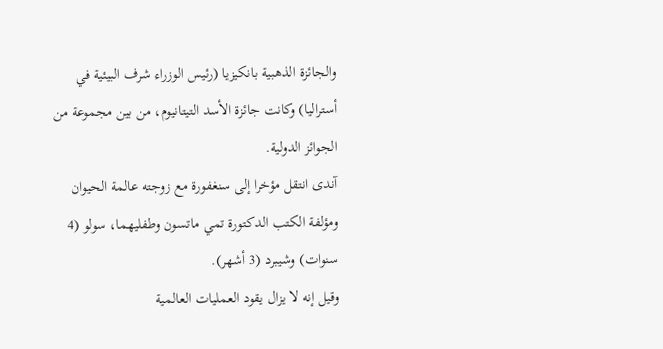والجائزة الذهبية بانكيزيا (رئيس الوزراء شرف البيئية في أستراليا) وكانت جائزة الأسد التيتانيوم، من بين مجموعة من الجوائز الدولية.
آندى انتقل مؤخرا إلى سنغفورة مع زوجته عالمة الحيوان ومؤلفة الكتب الدكتورة تمي ماتسون وطفليهما، سولو (4 سنوات) وشيبرد (3 أشهر).
وقيل إنه لا يزال يقود العمليات العالمية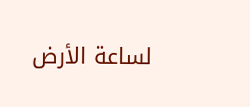لساعة الأرض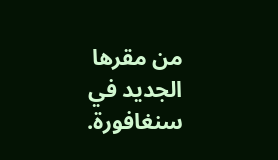من مقرها الجديد في سنغافورة.